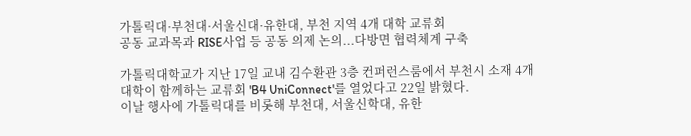가톨릭대·부천대·서울신대·유한대, 부천 지역 4개 대학 교류회
공동 교과목과 RISE사업 등 공동 의제 논의...다방면 협력체계 구축

가톨릭대학교가 지난 17일 교내 김수환관 3층 컨퍼런스룸에서 부천시 소재 4개 대학이 함께하는 교류회 'B4 UniConnect'를 열었다고 22일 밝혔다.
이날 행사에 가톨릭대를 비롯해 부천대, 서울신학대, 유한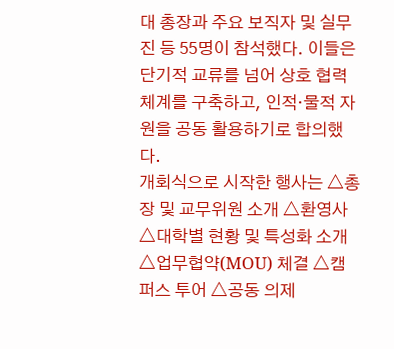대 총장과 주요 보직자 및 실무진 등 55명이 참석했다. 이들은 단기적 교류를 넘어 상호 협력체계를 구축하고, 인적·물적 자원을 공동 활용하기로 합의했다.
개회식으로 시작한 행사는 △총장 및 교무위원 소개 △환영사 △대학별 현황 및 특성화 소개 △업무협약(MOU) 체결 △캠퍼스 투어 △공동 의제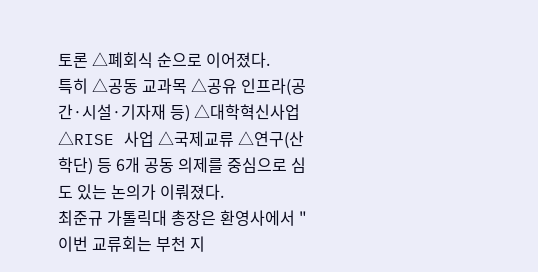토론 △폐회식 순으로 이어졌다.
특히 △공동 교과목 △공유 인프라(공간·시설·기자재 등) △대학혁신사업 △RISE 사업 △국제교류 △연구(산학단) 등 6개 공동 의제를 중심으로 심도 있는 논의가 이뤄졌다.
최준규 가톨릭대 총장은 환영사에서 "이번 교류회는 부천 지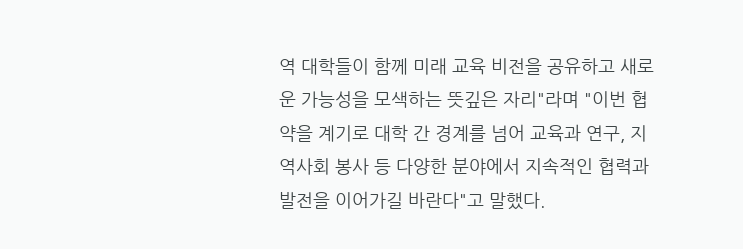역 대학들이 함께 미래 교육 비전을 공유하고 새로운 가능성을 모색하는 뜻깊은 자리"라며 "이번 협약을 계기로 대학 간 경계를 넘어 교육과 연구, 지역사회 봉사 등 다양한 분야에서 지속적인 협력과 발전을 이어가길 바란다"고 말했다.